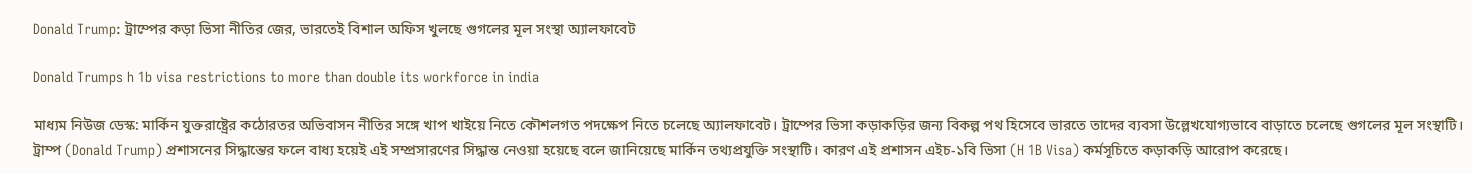Donald Trump: ট্রাম্পের কড়া ভিসা নীতির জের, ভারতেই বিশাল অফিস খুলছে গুগলের মূল সংস্থা অ্যালফাবেট

Donald Trumps h 1b visa restrictions to more than double its workforce in india

মাধ্যম নিউজ ডেস্ক: মার্কিন যুক্তরাষ্ট্রের কঠোরতর অভিবাসন নীতির সঙ্গে খাপ খাইয়ে নিতে কৌশলগত পদক্ষেপ নিতে চলেছে অ্যালফাবেট। ট্রাম্পের ভিসা কড়াকড়ির জন্য বিকল্প পথ হিসেবে ভারতে তাদের ব্যবসা উল্লেখযোগ্যভাবে বাড়াতে চলেছে গুগলের মূল সংস্থাটি। ট্রাম্প (Donald Trump) প্রশাসনের সিদ্ধান্তের ফলে বাধ্য হয়েই এই সম্প্রসারণের সিদ্ধান্ত নেওয়া হয়েছে বলে জানিয়েছে মার্কিন তথ্যপ্রযুক্তি সংস্থাটি। কারণ এই প্রশাসন এইচ-১বি ভিসা (H 1B Visa) কর্মসূচিতে কড়াকড়ি আরোপ করেছে।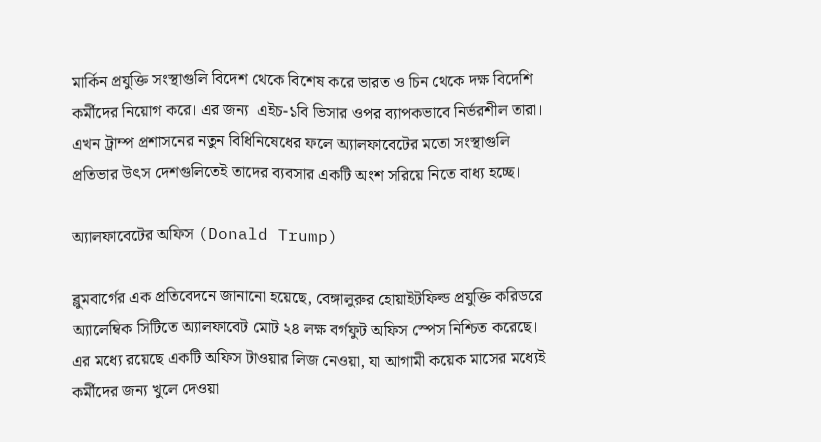মার্কিন প্রযুক্তি সংস্থাগুলি বিদেশ থেকে বিশেষ করে ভারত ও চিন থেকে দক্ষ বিদেশি কর্মীদের নিয়োগ করে। এর জন্য  এইচ-১বি ভিসার ওপর ব্যাপকভাবে নির্ভরশীল তারা। এখন ট্রাম্প প্রশাসনের নতুন বিধিনিষেধের ফলে অ্যালফাবেটের মতো সংস্থাগুলি প্রতিভার উৎস দেশগুলিতেই তাদের ব্যবসার একটি অংশ সরিয়ে নিতে বাধ্য হচ্ছে।

অ্যালফাবেটের অফিস (Donald Trump)

ব্লুমবার্গের এক প্রতিবেদনে জানানো হয়েছে, বেঙ্গালুরুর হোয়াইটফিল্ড প্রযুক্তি করিডরে অ্যালেম্বিক সিটিতে অ্যালফাবেট মোট ২৪ লক্ষ বর্গফুট অফিস স্পেস নিশ্চিত করেছে। এর মধ্যে রয়েছে একটি অফিস টাওয়ার লিজ নেওয়া, যা আগামী কয়েক মাসের মধ্যেই কর্মীদের জন্য খুলে দেওয়া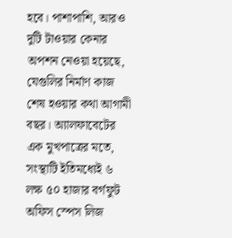হবে। পাশাপাশি, আরও দুটি টাওয়ার কেনার অপশন নেওয়া হয়েছে, যেগুলির নির্মাণ কাজ শেষ হওয়ার কথা আগামী বছর। অ্যালফাবেটের এক মুখপাত্রের মতে, সংস্থাটি ইতিমধ্যেই ৬ লক্ষ ৫০ হাজার বর্গফুট অফিস স্পেস লিজ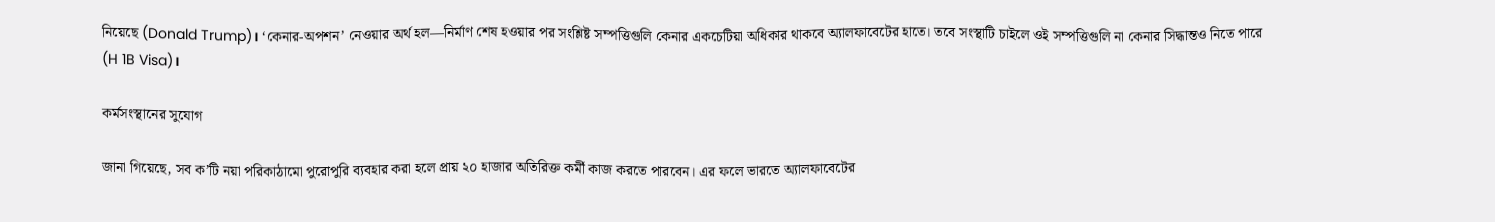নিয়েছে (Donald Trump)। ‘কেনার-অপশন’ নেওয়ার অর্থ হল—নির্মাণ শেষ হওয়ার পর সংশ্লিষ্ট সম্পত্তিগুলি কেনার একচেটিয়া অধিকার থাকবে অ্যালফাবেটের হাতে। তবে সংস্থাটি চাইলে ওই সম্পত্তিগুলি না কেনার সিদ্ধান্তও নিতে পারে (H 1B Visa)।

কর্মসংস্থানের সুযোগ

জানা গিয়েছে, সব ক’টি নয়া পরিকাঠামো পুরোপুরি ব্যবহার করা হলে প্রায় ২০ হাজার অতিরিক্ত কর্মী কাজ করতে পারবেন। এর ফলে ভারতে অ্যালফাবেটের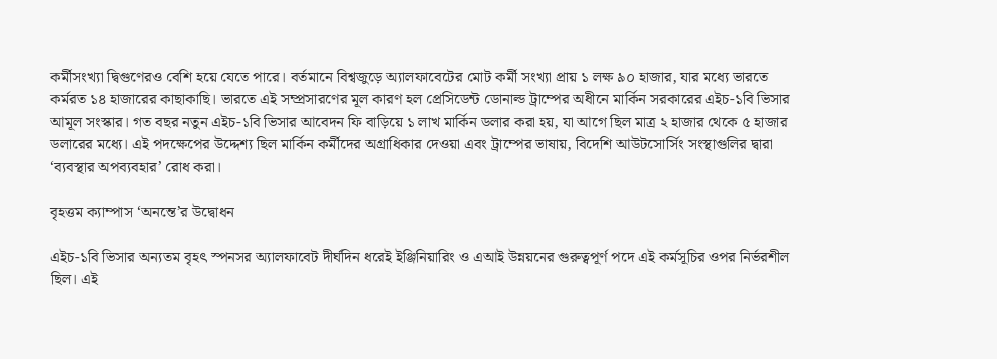কর্মীসংখ্যা দ্বিগুণেরও বেশি হয়ে যেতে পারে। বর্তমানে বিশ্বজুড়ে অ্যালফাবেটের মোট কর্মী সংখ্যা প্রায় ১ লক্ষ ৯০ হাজার, যার মধ্যে ভারতে কর্মরত ১৪ হাজারের কাছাকাছি। ভারতে এই সম্প্রসারণের মূল কারণ হল প্রেসিডেন্ট ডোনাল্ড ট্রাম্পের অধীনে মার্কিন সরকারের এইচ-১বি ভিসার আমূল সংস্কার। গত বছর নতুন এইচ-১বি ভিসার আবেদন ফি বাড়িয়ে ১ লাখ মার্কিন ডলার করা হয়, যা আগে ছিল মাত্র ২ হাজার থেকে ৫ হাজার ডলারের মধ্যে। এই পদক্ষেপের উদ্দেশ্য ছিল মার্কিন কর্মীদের অগ্রাধিকার দেওয়া এবং ট্রাম্পের ভাষায়, বিদেশি আউটসোর্সিং সংস্থাগুলির দ্বারা ‘ব্যবস্থার অপব্যবহার’ রোধ করা।

বৃহত্তম ক্যাম্পাস ‘অনন্তে’র উদ্বোধন

এইচ-১বি ভিসার অন্যতম বৃহৎ স্পনসর অ্যালফাবেট দীর্ঘদিন ধরেই ইঞ্জিনিয়ারিং ও এআই উন্নয়নের গুরুত্বপূর্ণ পদে এই কর্মসূচির ওপর নির্ভরশীল ছিল। এই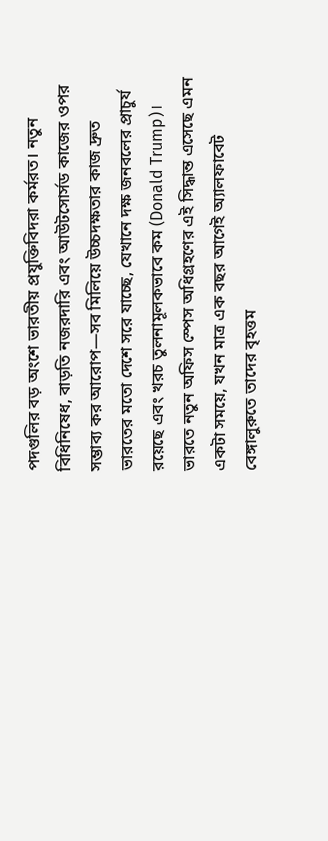পদগুলির বড় অংশে ভারতীয় প্রযুক্তিবিদরা কর্মরত। নতুন বিধিনিষেধ, বাড়তি নজরদারি এবং আউটসোর্সড কাজের ওপর সম্ভাব্য কর আরোপ—সব মিলিয়ে উচ্চদক্ষতার কাজ দ্রুত ভারতের মতো দেশে সরে যাচ্ছে, যেখানে দক্ষ জনবলের প্রাচুর্য রয়েছে এবং খরচ তুলনামূলকভাবে কম (Donald Trump)। ভারতে নতুন অফিস স্পেস অধিগ্রহণের এই সিদ্ধান্ত এসেছে এমন একটা সময়ে, যখন মাত্র এক বছর আগেই অ্যালফাবেট বেঙ্গালুরুতে তাদের বৃহত্তম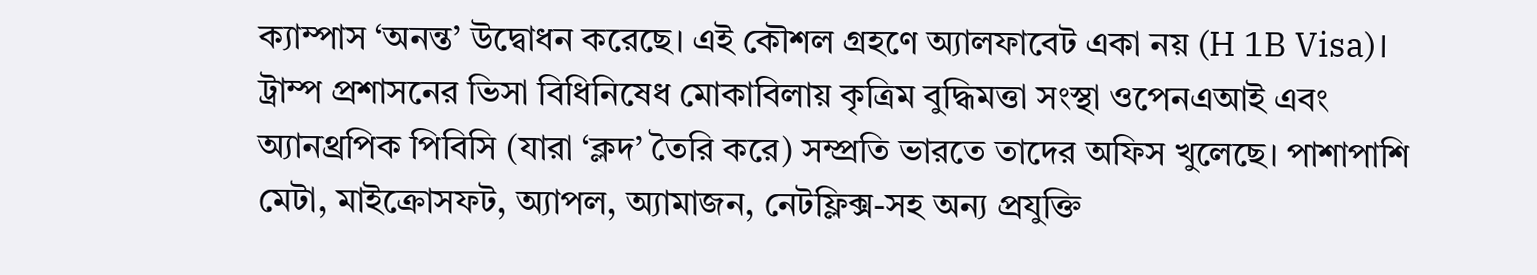ক্যাম্পাস ‘অনন্ত’ উদ্বোধন করেছে। এই কৌশল গ্রহণে অ্যালফাবেট একা নয় (H 1B Visa)। ট্রাম্প প্রশাসনের ভিসা বিধিনিষেধ মোকাবিলায় কৃত্রিম বুদ্ধিমত্তা সংস্থা ওপেনএআই এবং অ্যানথ্রপিক পিবিসি (যারা ‘ক্লদ’ তৈরি করে) সম্প্রতি ভারতে তাদের অফিস খুলেছে। পাশাপাশি মেটা, মাইক্রোসফট, অ্যাপল, অ্যামাজন, নেটফ্লিক্স-সহ অন্য প্রযুক্তি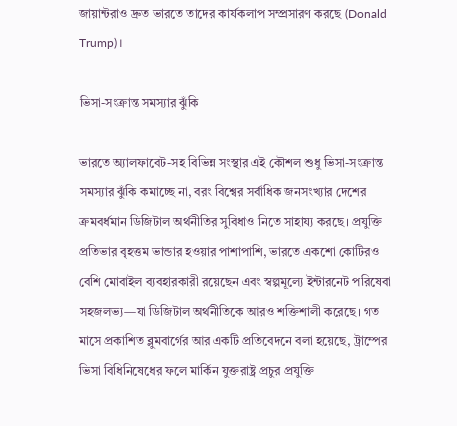জায়ান্টরাও দ্রুত ভারতে তাদের কার্যকলাপ সম্প্রসারণ করছে (Donald Trump)।

ভিসা-সংক্রান্ত সমস্যার ঝুঁকি

ভারতে অ্যালফাবেট-সহ বিভিন্ন সংস্থার এই কৌশল শুধু ভিসা-সংক্রান্ত সমস্যার ঝুঁকি কমাচ্ছে না, বরং বিশ্বের সর্বাধিক জনসংখ্যার দেশের ক্রমবর্ধমান ডিজিটাল অর্থনীতির সুবিধাও নিতে সাহায্য করছে। প্রযুক্তি প্রতিভার বৃহত্তম ভান্ডার হওয়ার পাশাপাশি, ভারতে একশো কোটিরও বেশি মোবাইল ব্যবহারকারী রয়েছেন এবং স্বল্পমূল্যে ইন্টারনেট পরিষেবা সহজলভ্য—যা ডিজিটাল অর্থনীতিকে আরও শক্তিশালী করেছে। গত মাসে প্রকাশিত ব্লুমবার্গের আর একটি প্রতিবেদনে বলা হয়েছে, ট্রাম্পের ভিসা বিধিনিষেধের ফলে মার্কিন যুক্তরাষ্ট্র প্রচুর প্রযুক্তি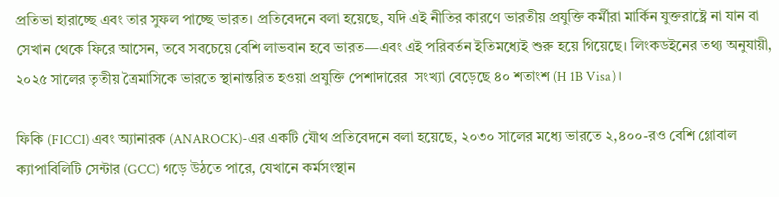প্রতিভা হারাচ্ছে এবং তার সুফল পাচ্ছে ভারত। প্রতিবেদনে বলা হয়েছে, যদি এই নীতির কারণে ভারতীয় প্রযুক্তি কর্মীরা মার্কিন যুক্তরাষ্ট্রে না যান বা সেখান থেকে ফিরে আসেন, তবে সবচেয়ে বেশি লাভবান হবে ভারত—এবং এই পরিবর্তন ইতিমধ্যেই শুরু হয়ে গিয়েছে। লিংকডইনের তথ্য অনুযায়ী, ২০২৫ সালের তৃতীয় ত্রৈমাসিকে ভারতে স্থানান্তরিত হওয়া প্রযুক্তি পেশাদারের  সংখ্যা বেড়েছে ৪০ শতাংশ (H 1B Visa)।

ফিকি (FICCI) এবং অ্যানারক (ANAROCK)-এর একটি যৌথ প্রতিবেদনে বলা হয়েছে, ২০৩০ সালের মধ্যে ভারতে ২,৪০০-রও বেশি গ্লোবাল ক্যাপাবিলিটি সেন্টার (GCC) গড়ে উঠতে পারে, যেখানে কর্মসংস্থান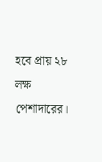হবে প্রায় ২৮ লক্ষ পেশাদারের।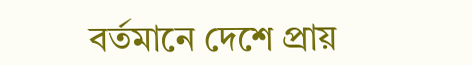বর্তমানে দেশে প্রায়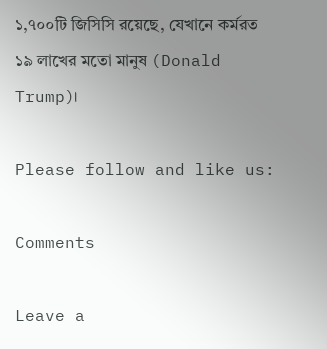১,৭০০টি জিসিসি রয়েছে, যেখানে কর্মরত ১৯ লাখের মতো মানুষ (Donald Trump)।

Please follow and like us:

Comments

Leave a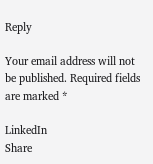Reply

Your email address will not be published. Required fields are marked *

LinkedIn
Share